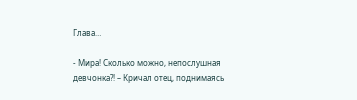Глава…

- Мира! Сколько можно, непослушная девчонка?! – Кричал отец, поднимаясь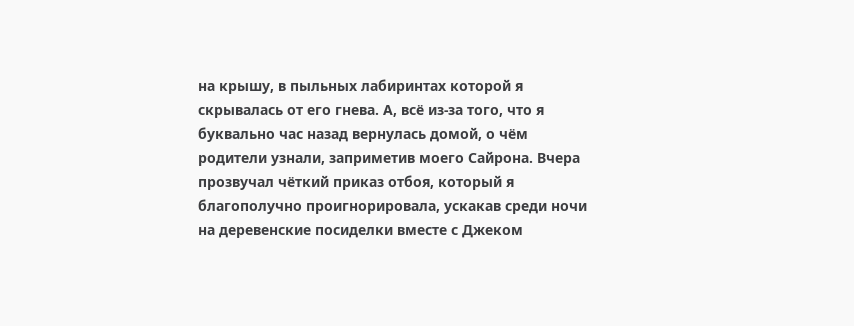на крышу, в пыльных лабиринтах которой я скрывалась от его гнева. А, всё из-за того, что я буквально час назад вернулась домой, о чём родители узнали, заприметив моего Сайрона. Вчера прозвучал чёткий приказ отбоя, который я благополучно проигнорировала, ускакав среди ночи на деревенские посиделки вместе с Джеком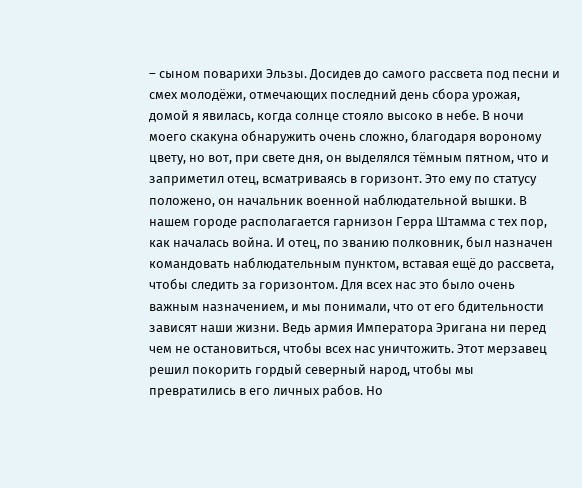– сыном поварихи Эльзы. Досидев до самого рассвета под песни и смех молодёжи, отмечающих последний день сбора урожая, домой я явилась, когда солнце стояло высоко в небе. В ночи моего скакуна обнаружить очень сложно, благодаря вороному цвету, но вот, при свете дня, он выделялся тёмным пятном, что и заприметил отец, всматриваясь в горизонт. Это ему по статусу положено, он начальник военной наблюдательной вышки. В нашем городе располагается гарнизон Герра Штамма с тех пор, как началась война. И отец, по званию полковник, был назначен командовать наблюдательным пунктом, вставая ещё до рассвета, чтобы следить за горизонтом. Для всех нас это было очень важным назначением, и мы понимали, что от его бдительности зависят наши жизни. Ведь армия Императора Эригана ни перед чем не остановиться, чтобы всех нас уничтожить. Этот мерзавец решил покорить гордый северный народ, чтобы мы превратились в его личных рабов. Но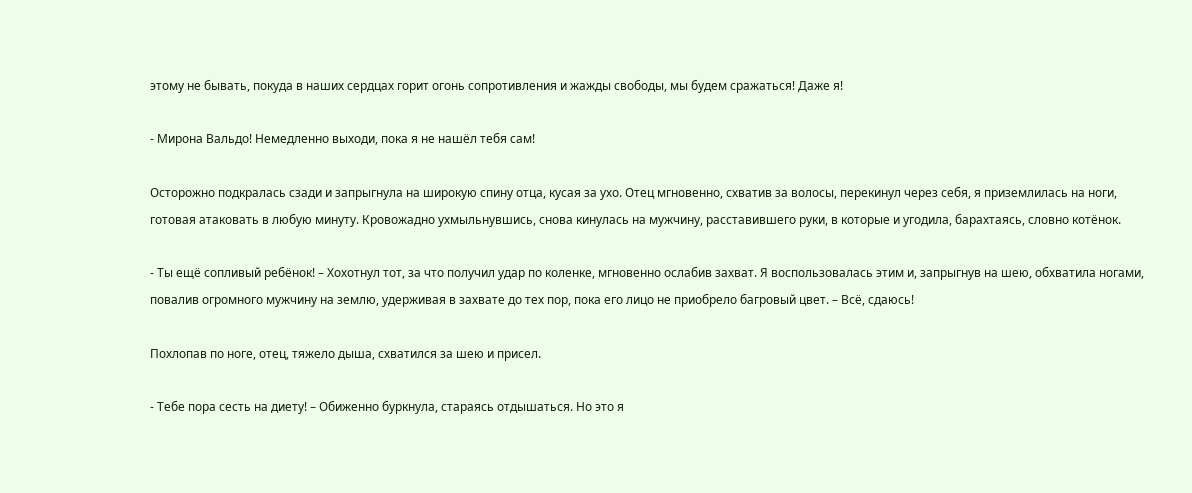этому не бывать, покуда в наших сердцах горит огонь сопротивления и жажды свободы, мы будем сражаться! Даже я!

- Мирона Вальдо! Немедленно выходи, пока я не нашёл тебя сам!

Осторожно подкралась сзади и запрыгнула на широкую спину отца, кусая за ухо. Отец мгновенно, схватив за волосы, перекинул через себя, я приземлилась на ноги, готовая атаковать в любую минуту. Кровожадно ухмыльнувшись, снова кинулась на мужчину, расставившего руки, в которые и угодила, барахтаясь, словно котёнок.

- Ты ещё сопливый ребёнок! – Хохотнул тот, за что получил удар по коленке, мгновенно ослабив захват. Я воспользовалась этим и, запрыгнув на шею, обхватила ногами, повалив огромного мужчину на землю, удерживая в захвате до тех пор, пока его лицо не приобрело багровый цвет. – Всё, сдаюсь!

Похлопав по ноге, отец, тяжело дыша, схватился за шею и присел.

- Тебе пора сесть на диету! – Обиженно буркнула, стараясь отдышаться. Но это я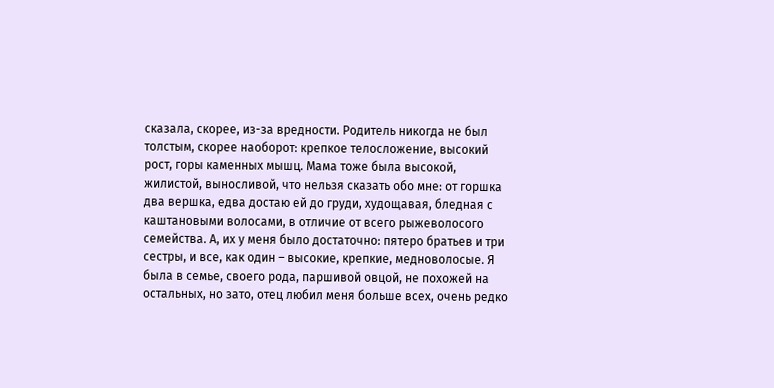сказала, скорее, из-за вредности. Родитель никогда не был толстым, скорее наоборот: крепкое телосложение, высокий рост, горы каменных мышц. Мама тоже была высокой, жилистой, выносливой, что нельзя сказать обо мне: от горшка два вершка, едва достаю ей до груди, худощавая, бледная с каштановыми волосами, в отличие от всего рыжеволосого семейства. А, их у меня было достаточно: пятеро братьев и три сестры, и все, как один – высокие, крепкие, медноволосые. Я была в семье, своего рода, паршивой овцой, не похожей на остальных, но зато, отец любил меня больше всех, очень редко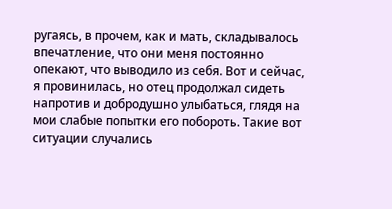ругаясь, в прочем, как и мать, складывалось впечатление, что они меня постоянно опекают, что выводило из себя. Вот и сейчас, я провинилась, но отец продолжал сидеть напротив и добродушно улыбаться, глядя на мои слабые попытки его побороть. Такие вот ситуации случались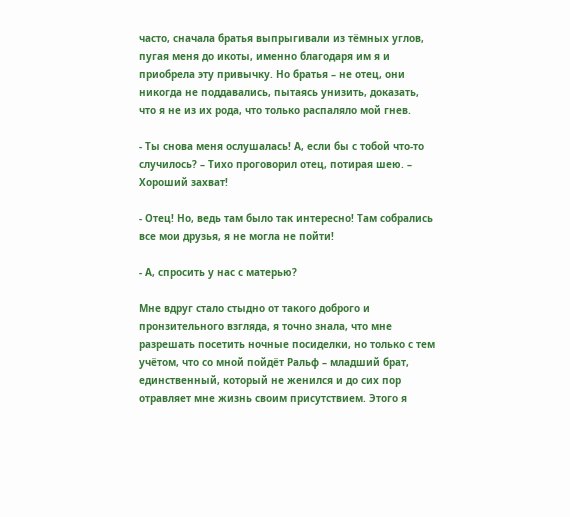часто, сначала братья выпрыгивали из тёмных углов, пугая меня до икоты, именно благодаря им я и приобрела эту привычку. Но братья – не отец, они никогда не поддавались, пытаясь унизить, доказать, что я не из их рода, что только распаляло мой гнев.

- Ты снова меня ослушалась! А, если бы с тобой что-то случилось? – Тихо проговорил отец, потирая шею. – Хороший захват!

- Отец! Но, ведь там было так интересно! Там собрались все мои друзья, я не могла не пойти!

- А, спросить у нас с матерью?

Мне вдруг стало стыдно от такого доброго и пронзительного взгляда, я точно знала, что мне разрешать посетить ночные посиделки, но только с тем учётом, что со мной пойдёт Ральф – младший брат, единственный, который не женился и до сих пор отравляет мне жизнь своим присутствием. Этого я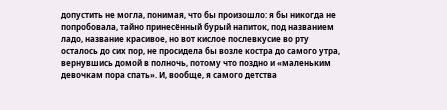допустить не могла, понимая, что бы произошло: я бы никогда не попробовала, тайно принесённый бурый напиток, под названием ладо, название красивое, но вот кислое послевкусие во рту осталось до сих пор, не просидела бы возле костра до самого утра, вернувшись домой в полночь, потому что поздно и «маленьким девочкам пора спать». И, вообще, я самого детства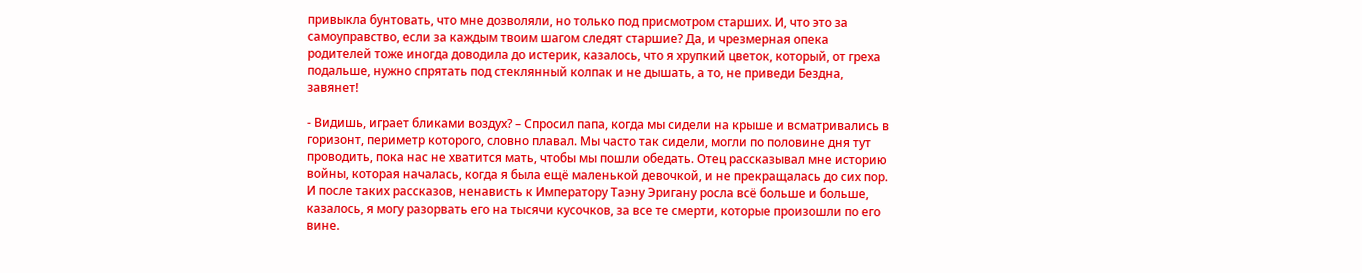привыкла бунтовать, что мне дозволяли, но только под присмотром старших. И, что это за самоуправство, если за каждым твоим шагом следят старшие? Да, и чрезмерная опека родителей тоже иногда доводила до истерик, казалось, что я хрупкий цветок, который, от греха подальше, нужно спрятать под стеклянный колпак и не дышать, а то, не приведи Бездна, завянет!

- Видишь, играет бликами воздух? – Спросил папа, когда мы сидели на крыше и всматривались в горизонт, периметр которого, словно плавал. Мы часто так сидели, могли по половине дня тут проводить, пока нас не хватится мать, чтобы мы пошли обедать. Отец рассказывал мне историю войны, которая началась, когда я была ещё маленькой девочкой, и не прекращалась до сих пор. И после таких рассказов, ненависть к Императору Таэну Эригану росла всё больше и больше, казалось, я могу разорвать его на тысячи кусочков, за все те смерти, которые произошли по его вине.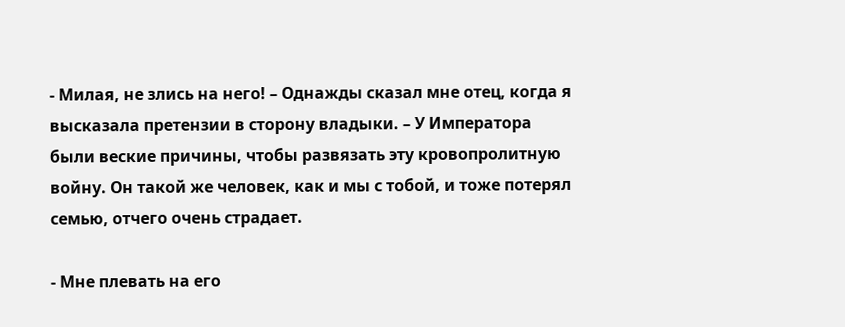- Милая, не злись на него! – Однажды сказал мне отец, когда я высказала претензии в сторону владыки. – У Императора были веские причины, чтобы развязать эту кровопролитную войну. Он такой же человек, как и мы с тобой, и тоже потерял семью, отчего очень страдает.

- Мне плевать на его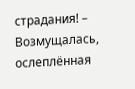страдания! – Возмущалась, ослеплённая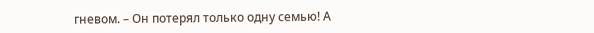гневом. – Он потерял только одну семью! А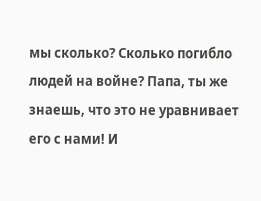мы сколько? Сколько погибло людей на войне? Папа, ты же знаешь, что это не уравнивает его с нами! И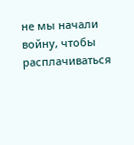не мы начали войну, чтобы расплачиваться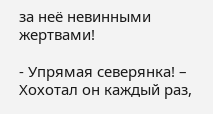за неё невинными жертвами!

- Упрямая северянка! – Хохотал он каждый раз,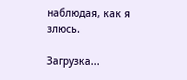наблюдая, как я злюсь.

Загрузка...